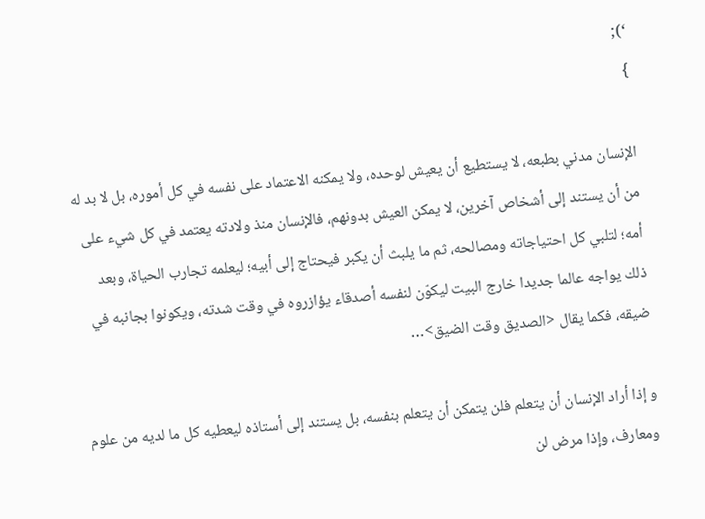‘);
}

الإنسان مدني بطبعه، لا يستطيع أن يعيش لوحده، ولا يمكنه الاعتماد على نفسه في كل أموره، بل لا بد له من أن يستند إلى أشخاص آخرين، لا يمكن العيش بدونهم، فالإنسان منذ ولادته يعتمد في كل شيء على أمه؛ لتلبي كل احتياجاته ومصالحه، ثم ما يلبث أن يكبر فيحتاج إلى أبيه؛ ليعلمه تجارب الحياة، وبعد ذلك يواجه عالما جديدا خارج البيت ليكوّن لنفسه أصدقاء يؤازروه في وقت شدته، ويكونوا بجانبه في ضيقه، فكما يقال <الصديق وقت الضيق>…

و إذا أراد الإنسان أن يتعلم فلن يتمكن أن يتعلم بنفسه، بل يستند إلى أستاذه ليعطيه كل ما لديه من علوم ومعارف، وإذا مرض لن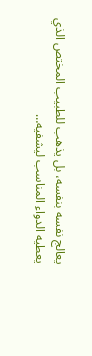يعالج نفسه بنفسه، بل يذهب للطبيب المختص الذي يعطيه الدواء المناسب ليشفيه…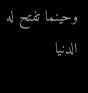وحينما تفتح له الدنيا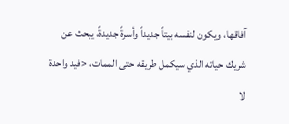آفاقها، ويكون لنفسه بيتاً جديداً وأسرةً جديدةً، يبحث عن شريك حياته الذي سيكمل طريقه حتى الممات، <فيد واحدة لا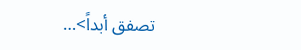تصفق أبداً>…